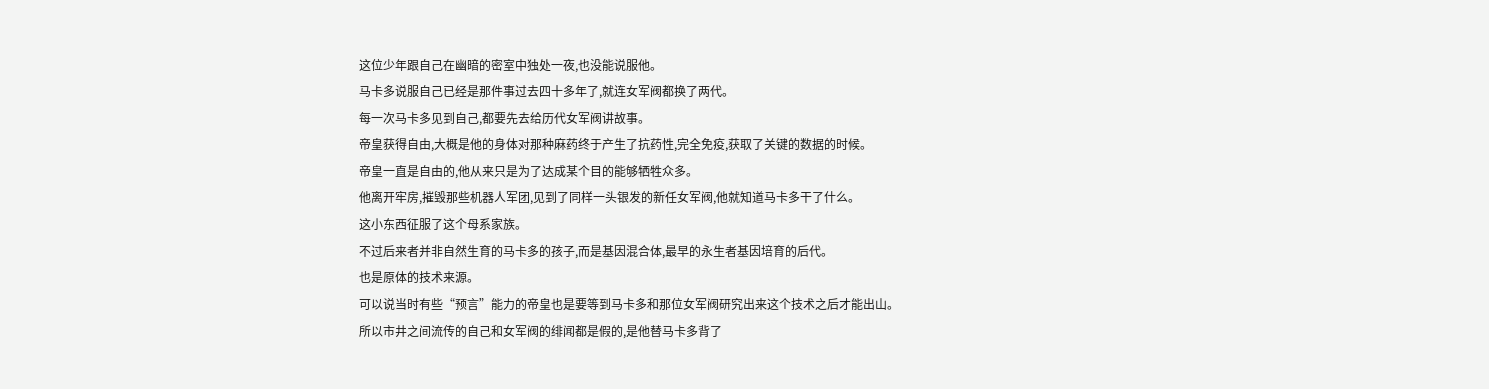这位少年跟自己在幽暗的密室中独处一夜,也没能说服他。
马卡多说服自己已经是那件事过去四十多年了,就连女军阀都换了两代。
每一次马卡多见到自己,都要先去给历代女军阀讲故事。
帝皇获得自由,大概是他的身体对那种麻药终于产生了抗药性,完全免疫,获取了关键的数据的时候。
帝皇一直是自由的,他从来只是为了达成某个目的能够牺牲众多。
他离开牢房,摧毁那些机器人军团,见到了同样一头银发的新任女军阀,他就知道马卡多干了什么。
这小东西征服了这个母系家族。
不过后来者并非自然生育的马卡多的孩子,而是基因混合体,最早的永生者基因培育的后代。
也是原体的技术来源。
可以说当时有些“预言”能力的帝皇也是要等到马卡多和那位女军阀研究出来这个技术之后才能出山。
所以市井之间流传的自己和女军阀的绯闻都是假的,是他替马卡多背了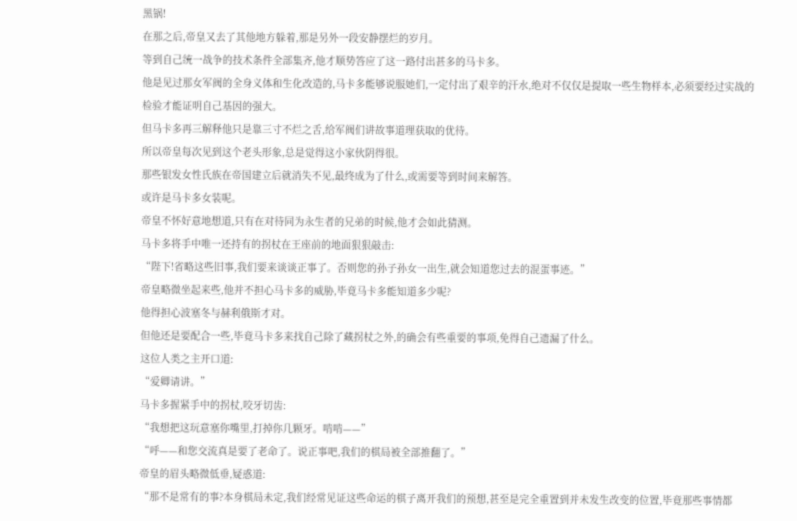黑锅!
在那之后,帝皇又去了其他地方躲着,那是另外一段安静摆烂的岁月。
等到自己统一战争的技术条件全部集齐,他才顺势答应了这一路付出甚多的马卡多。
他是见过那女军阀的全身义体和生化改造的,马卡多能够说服她们,一定付出了艰辛的汗水,绝对不仅仅是提取一些生物样本,必须要经过实战的检验才能证明自己基因的强大。
但马卡多再三解释他只是靠三寸不烂之舌,给军阀们讲故事道理获取的优待。
所以帝皇每次见到这个老头形象,总是觉得这小家伙阴得很。
那些银发女性氏族在帝国建立后就消失不见,最终成为了什么,或需要等到时间来解答。
或许是马卡多女装呢。
帝皇不怀好意地想道,只有在对待同为永生者的兄弟的时候,他才会如此猜测。
马卡多将手中唯一还持有的拐杖在王座前的地面狠狠敲击:
“陛下!省略这些旧事,我们要来谈谈正事了。否则您的孙子孙女一出生,就会知道您过去的混蛋事迹。”
帝皇略微坐起来些,他并不担心马卡多的威胁,毕竟马卡多能知道多少呢?
他得担心波塞冬与赫利俄斯才对。
但他还是要配合一些,毕竟马卡多来找自己除了藏拐杖之外,的确会有些重要的事项,免得自己遗漏了什么。
这位人类之主开口道:
“爱卿请讲。”
马卡多握紧手中的拐杖,咬牙切齿:
“我想把这玩意塞你嘴里,打掉你几颗牙。啃啃——”
“呼——和您交流真是要了老命了。说正事吧,我们的棋局被全部推翻了。”
帝皇的眉头略微低垂,疑惑道:
“那不是常有的事?本身棋局未定,我们经常见证这些命运的棋子离开我们的预想,甚至是完全重置到并未发生改变的位置,毕竟那些事情都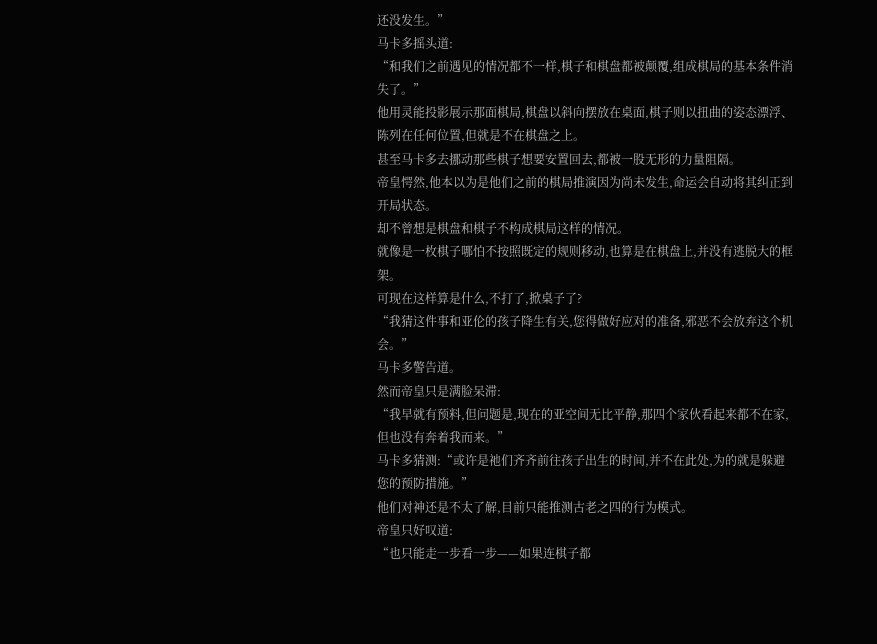还没发生。”
马卡多摇头道:
“和我们之前遇见的情况都不一样,棋子和棋盘都被颠覆,组成棋局的基本条件消失了。”
他用灵能投影展示那面棋局,棋盘以斜向摆放在桌面,棋子则以扭曲的姿态漂浮、陈列在任何位置,但就是不在棋盘之上。
甚至马卡多去挪动那些棋子想要安置回去,都被一股无形的力量阻隔。
帝皇愕然,他本以为是他们之前的棋局推演因为尚未发生,命运会自动将其纠正到开局状态。
却不曾想是棋盘和棋子不构成棋局这样的情况。
就像是一枚棋子哪怕不按照既定的规则移动,也算是在棋盘上,并没有逃脱大的框架。
可现在这样算是什么,不打了,掀桌子了?
“我猜这件事和亚伦的孩子降生有关,您得做好应对的准备,邪恶不会放弃这个机会。”
马卡多警告道。
然而帝皇只是满脸呆滞:
“我早就有预料,但问题是,现在的亚空间无比平静,那四个家伙看起来都不在家,但也没有奔着我而来。”
马卡多猜测:“或许是祂们齐齐前往孩子出生的时间,并不在此处,为的就是躲避您的预防措施。”
他们对神还是不太了解,目前只能推测古老之四的行为模式。
帝皇只好叹道:
“也只能走一步看一步——如果连棋子都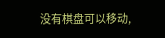没有棋盘可以移动,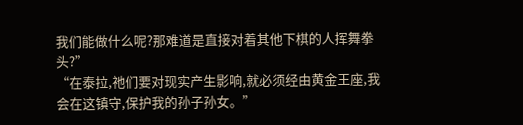我们能做什么呢?那难道是直接对着其他下棋的人挥舞拳头?”
“在泰拉,祂们要对现实产生影响,就必须经由黄金王座,我会在这镇守,保护我的孙子孙女。”